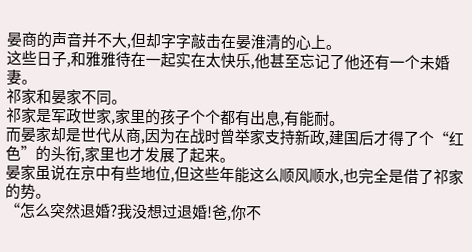晏商的声音并不大,但却字字敲击在晏淮清的心上。
这些日子,和雅雅待在一起实在太快乐,他甚至忘记了他还有一个未婚妻。
祁家和晏家不同。
祁家是军政世家,家里的孩子个个都有出息,有能耐。
而晏家却是世代从商,因为在战时曾举家支持新政,建国后才得了个“红色”的头衔,家里也才发展了起来。
晏家虽说在京中有些地位,但这些年能这么顺风顺水,也完全是借了祁家的势。
“怎么突然退婚?我没想过退婚!爸,你不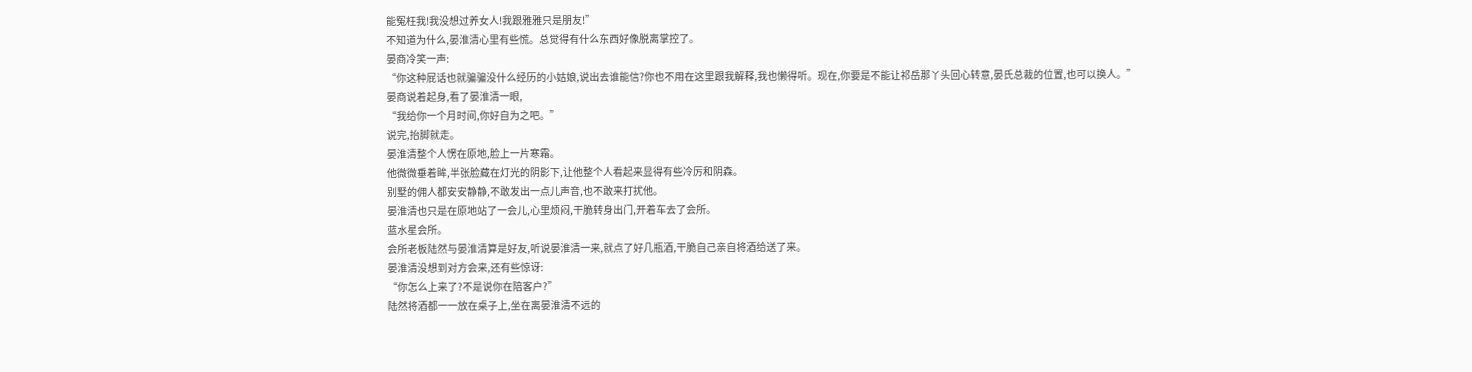能冤枉我!我没想过养女人!我跟雅雅只是朋友!”
不知道为什么,晏淮清心里有些慌。总觉得有什么东西好像脱离掌控了。
晏商冷笑一声:
“你这种屁话也就骗骗没什么经历的小姑娘,说出去谁能信?你也不用在这里跟我解释,我也懒得听。现在,你要是不能让祁岳那丫头回心转意,晏氏总裁的位置,也可以换人。”
晏商说着起身,看了晏淮清一眼,
“我给你一个月时间,你好自为之吧。”
说完,抬脚就走。
晏淮清整个人愣在原地,脸上一片寒霜。
他微微垂着眸,半张脸藏在灯光的阴影下,让他整个人看起来显得有些冷厉和阴森。
别墅的佣人都安安静静,不敢发出一点儿声音,也不敢来打扰他。
晏淮清也只是在原地站了一会儿,心里烦闷,干脆转身出门,开着车去了会所。
蓝水星会所。
会所老板陆然与晏淮清算是好友,听说晏淮清一来,就点了好几瓶酒,干脆自己亲自将酒给送了来。
晏淮清没想到对方会来,还有些惊讶:
“你怎么上来了?不是说你在陪客户?”
陆然将酒都一一放在桌子上,坐在离晏淮清不远的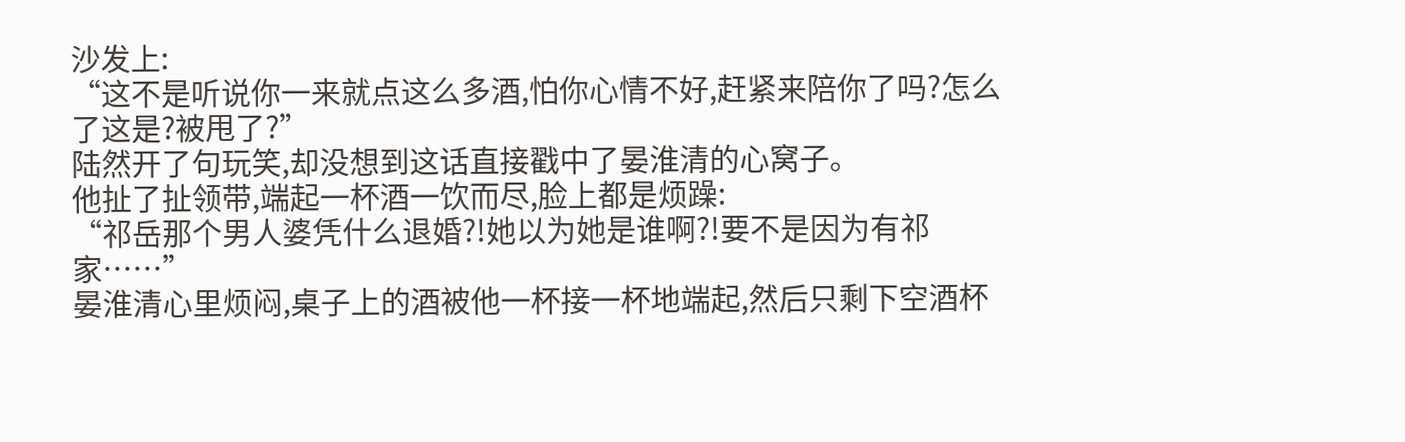沙发上:
“这不是听说你一来就点这么多酒,怕你心情不好,赶紧来陪你了吗?怎么了这是?被甩了?”
陆然开了句玩笑,却没想到这话直接戳中了晏淮清的心窝子。
他扯了扯领带,端起一杯酒一饮而尽,脸上都是烦躁:
“祁岳那个男人婆凭什么退婚?!她以为她是谁啊?!要不是因为有祁家……”
晏淮清心里烦闷,桌子上的酒被他一杯接一杯地端起,然后只剩下空酒杯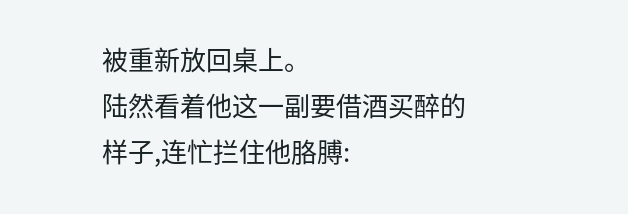被重新放回桌上。
陆然看着他这一副要借酒买醉的样子,连忙拦住他胳膊: